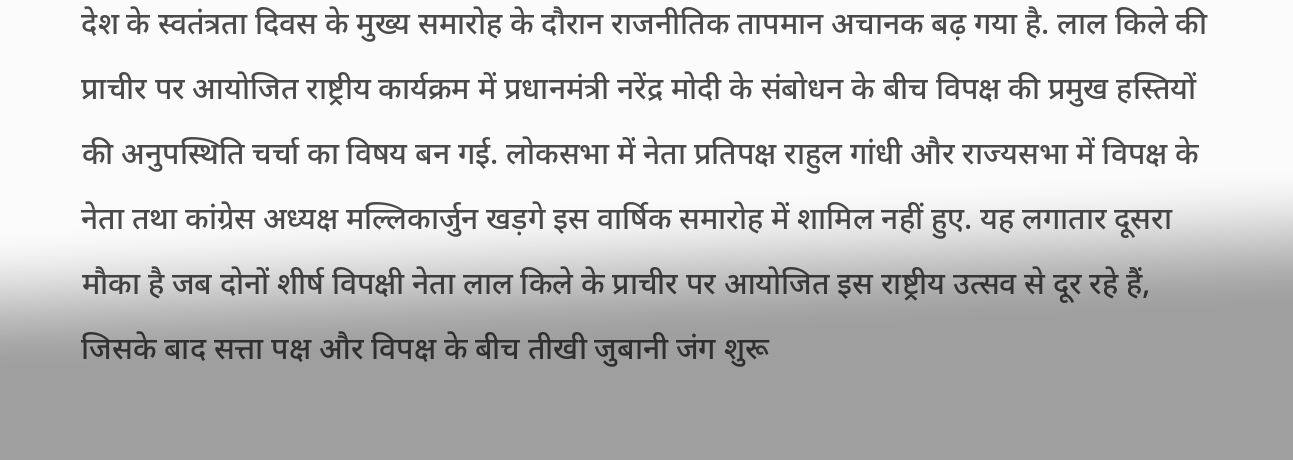देश के स्वतंत्रता दिवस के मुख्य समारोह के दौरान राजनीतिक तापमान अचानक बढ़ गया है. लाल किले की प्राचीर पर आयोजित राष्ट्रीय कार्यक्रम में प्रधानमंत्री नरेंद्र मोदी के संबोधन के बीच विपक्ष की प्रमुख हस्तियों की अनुपस्थिति चर्चा का विषय बन गई. लोकसभा में नेता प्रतिपक्ष राहुल गांधी और राज्यसभा में विपक्ष के नेता तथा कांग्रेस अध्यक्ष मल्लिकार्जुन खड़गे इस वार्षिक समारोह में शामिल नहीं हुए. यह लगातार दूसरा मौका है जब दोनों शीर्ष विपक्षी नेता लाल किले के प्राचीर पर आयोजित इस राष्ट्रीय उत्सव से दूर रहे हैं, जिसके बाद सत्ता पक्ष और विपक्ष के बीच तीखी जुबानी जंग शुरू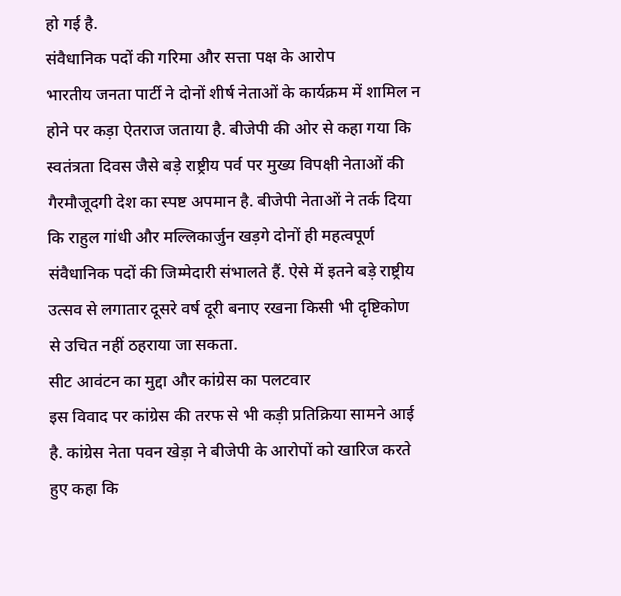हो गई है.
संवैधानिक पदों की गरिमा और सत्ता पक्ष के आरोप
भारतीय जनता पार्टी ने दोनों शीर्ष नेताओं के कार्यक्रम में शामिल न होने पर कड़ा ऐतराज जताया है. बीजेपी की ओर से कहा गया कि स्वतंत्रता दिवस जैसे बड़े राष्ट्रीय पर्व पर मुख्य विपक्षी नेताओं की गैरमौजूदगी देश का स्पष्ट अपमान है. बीजेपी नेताओं ने तर्क दिया कि राहुल गांधी और मल्लिकार्जुन खड़गे दोनों ही महत्वपूर्ण संवैधानिक पदों की जिम्मेदारी संभालते हैं. ऐसे में इतने बड़े राष्ट्रीय उत्सव से लगातार दूसरे वर्ष दूरी बनाए रखना किसी भी दृष्टिकोण से उचित नहीं ठहराया जा सकता.
सीट आवंटन का मुद्दा और कांग्रेस का पलटवार
इस विवाद पर कांग्रेस की तरफ से भी कड़ी प्रतिक्रिया सामने आई है. कांग्रेस नेता पवन खेड़ा ने बीजेपी के आरोपों को खारिज करते हुए कहा कि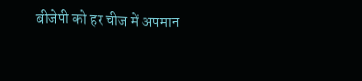बीजेपी को हर चीज में अपमान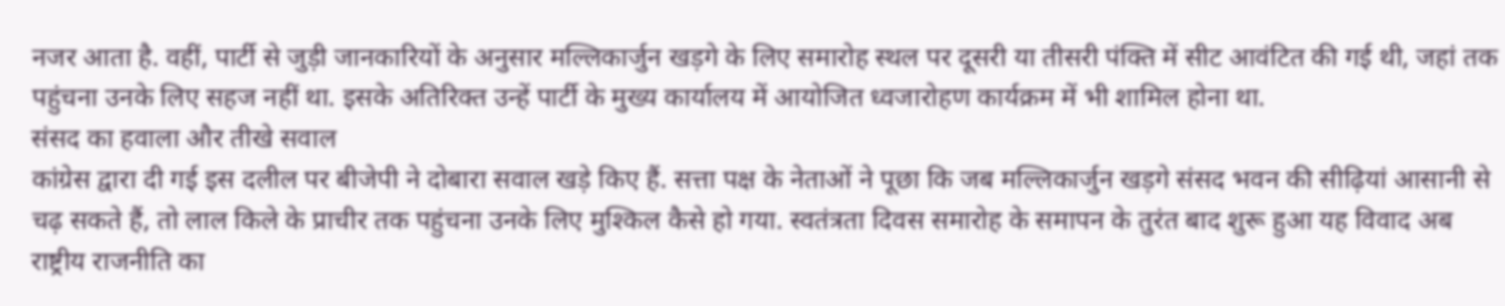नजर आता है. वहीं, पार्टी से जुड़ी जानकारियों के अनुसार मल्लिकार्जुन खड़गे के लिए समारोह स्थल पर दूसरी या तीसरी पंक्ति में सीट आवंटित की गई थी, जहां तक पहुंचना उनके लिए सहज नहीं था. इसके अतिरिक्त उन्हें पार्टी के मुख्य कार्यालय में आयोजित ध्वजारोहण कार्यक्रम में भी शामिल होना था.
संसद का हवाला और तीखे सवाल
कांग्रेस द्वारा दी गई इस दलील पर बीजेपी ने दोबारा सवाल खड़े किए हैं. सत्ता पक्ष के नेताओं ने पूछा कि जब मल्लिकार्जुन खड़गे संसद भवन की सीढ़ियां आसानी से चढ़ सकते हैं, तो लाल किले के प्राचीर तक पहुंचना उनके लिए मुश्किल कैसे हो गया. स्वतंत्रता दिवस समारोह के समापन के तुरंत बाद शुरू हुआ यह विवाद अब राष्ट्रीय राजनीति का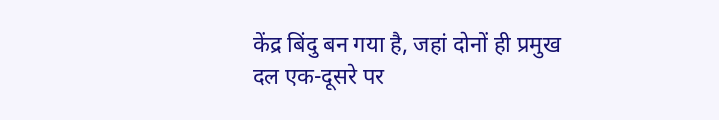केंद्र बिंदु बन गया है, जहां दोनों ही प्रमुख दल एक-दूसरे पर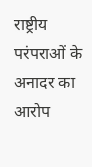राष्ट्रीय परंपराओं के अनादर का आरोप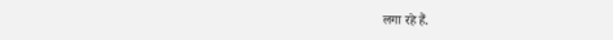लगा रहे हैं.